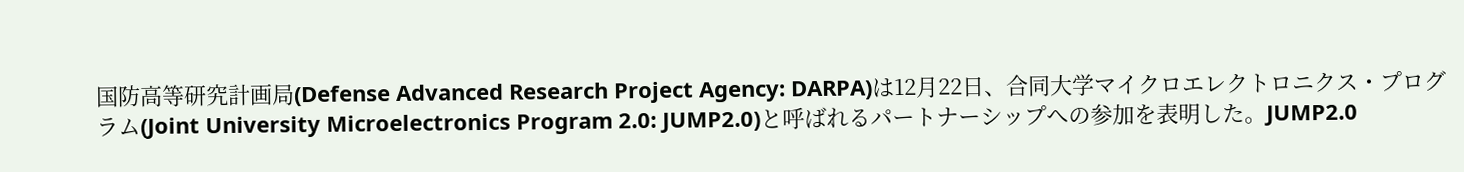国防高等研究計画局(Defense Advanced Research Project Agency: DARPA)は12月22日、合同大学マイクロエレクトロニクス・プログラム(Joint University Microelectronics Program 2.0: JUMP2.0)と呼ばれるパートナーシップへの参加を表明した。JUMP2.0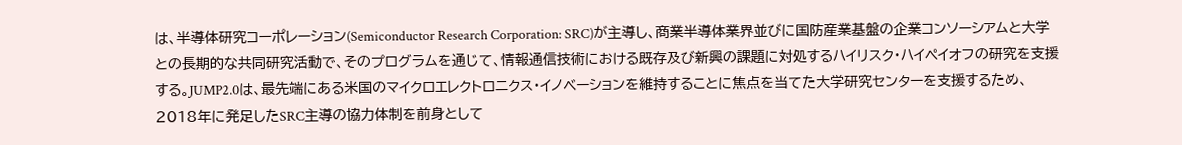は、半導体研究コーポレーション(Semiconductor Research Corporation: SRC)が主導し、商業半導体業界並びに国防産業基盤の企業コンソーシアムと大学との長期的な共同研究活動で、そのプログラムを通じて、情報通信技術における既存及び新興の課題に対処するハイリスク・ハイペイオフの研究を支援する。JUMP2.0は、最先端にある米国のマイクロエレクトロニクス・イノベーションを維持することに焦点を当てた大学研究センターを支援するため、2018年に発足したSRC主導の協力体制を前身として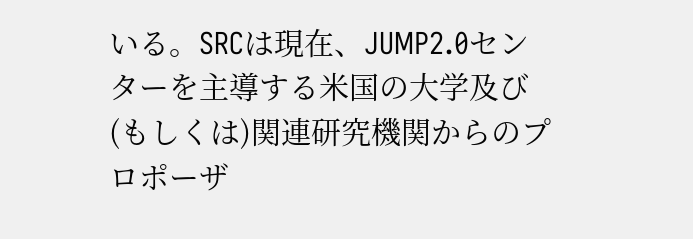いる。SRCは現在、JUMP2.0センターを主導する米国の大学及び(もしくは)関連研究機関からのプロポーザ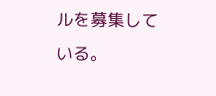ルを募集している。